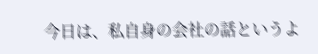今日は、私自身の会社の話というよ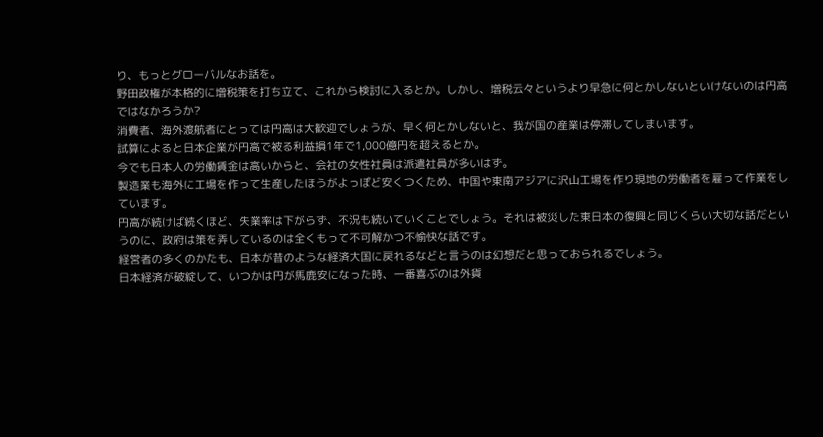り、もっとグローバルなお話を。
野田政権が本格的に増税策を打ち立て、これから検討に入るとか。しかし、増税云々というより早急に何とかしないといけないのは円高ではなかろうか?
消費者、海外渡航者にとっては円高は大歓迎でしょうが、早く何とかしないと、我が国の産業は停滞してしまいます。
試算によると日本企業が円高で被る利益損1年で1,000億円を超えるとか。
今でも日本人の労働賃金は高いからと、会社の女性社員は派遣社員が多いはず。
製造業も海外に工場を作って生産したほうがよっぽど安くつくため、中国や東南アジアに沢山工場を作り現地の労働者を雇って作業をしています。
円高が続けば続くほど、失業率は下がらず、不況も続いていくことでしょう。それは被災した東日本の復興と同じくらい大切な話だというのに、政府は策を弄しているのは全くもって不可解かつ不愉快な話です。
経営者の多くのかたも、日本が昔のような経済大国に戻れるなどと言うのは幻想だと思っておられるでしょう。
日本経済が破綻して、いつかは円が馬鹿安になった時、一番喜ぶのは外貨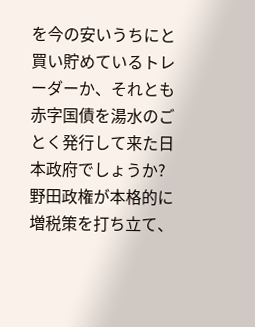を今の安いうちにと買い貯めているトレーダーか、それとも赤字国債を湯水のごとく発行して来た日本政府でしょうか?
野田政権が本格的に増税策を打ち立て、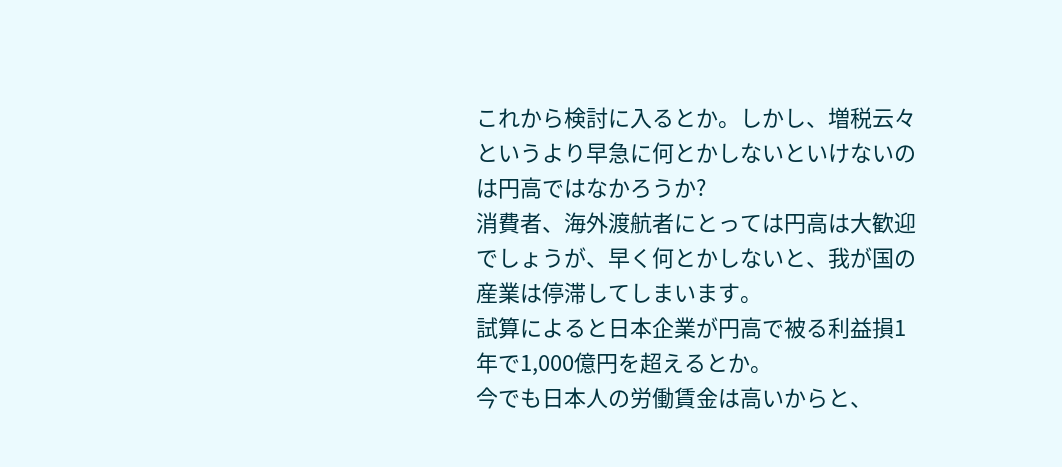これから検討に入るとか。しかし、増税云々というより早急に何とかしないといけないのは円高ではなかろうか?
消費者、海外渡航者にとっては円高は大歓迎でしょうが、早く何とかしないと、我が国の産業は停滞してしまいます。
試算によると日本企業が円高で被る利益損1年で1,000億円を超えるとか。
今でも日本人の労働賃金は高いからと、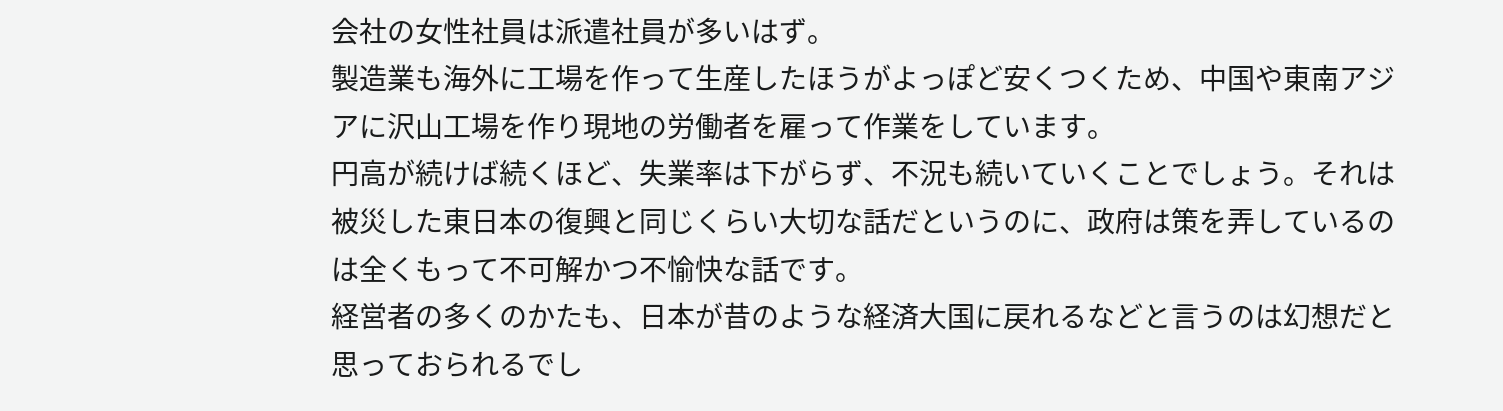会社の女性社員は派遣社員が多いはず。
製造業も海外に工場を作って生産したほうがよっぽど安くつくため、中国や東南アジアに沢山工場を作り現地の労働者を雇って作業をしています。
円高が続けば続くほど、失業率は下がらず、不況も続いていくことでしょう。それは被災した東日本の復興と同じくらい大切な話だというのに、政府は策を弄しているのは全くもって不可解かつ不愉快な話です。
経営者の多くのかたも、日本が昔のような経済大国に戻れるなどと言うのは幻想だと思っておられるでし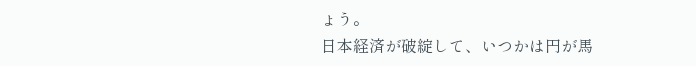ょう。
日本経済が破綻して、いつかは円が馬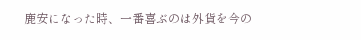鹿安になった時、一番喜ぶのは外貨を今の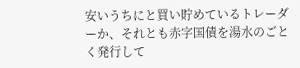安いうちにと買い貯めているトレーダーか、それとも赤字国債を湯水のごとく発行して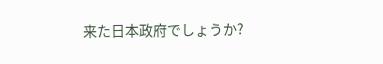来た日本政府でしょうか?